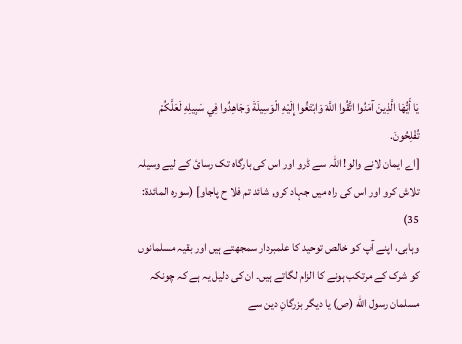يَا أَيُّهَا الَّذِينَ آمَنُوا اتَّقُوا اللَّهَ وَابْتَغُوا إِلَيْهِ الْوَسِيلَةَ وَجَاهِدُوا فِي سَبِيلِهِ لَعَلَّكُمْ تُفْلِحُونَ.
[اے ایمان لانے والو! اللہ سے ڈرو اور اس کی بارگاہ تک رسائ کے لیے وسیلہ تلاش کرو اور اس کی راہ میں جہاد کرو, شائد تم فلا ح پاجاو] (سوره المائدة: 35)
وہابی، اپنے آپ کو خالص توحید کا علمبردار سمجھتے ہیں اور بقیہ مسلمانوں کو شرک کے مرتکب ہونے کا الزام لگاتے ہیں۔ ان کی دلیل یہ ہے کہ چونکہ مسلمان رسول الله (ص) یا دیگر بزرگانِ دین سے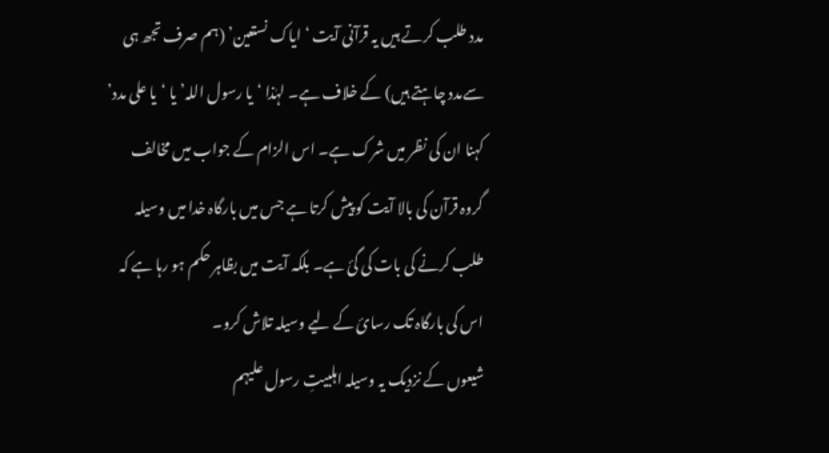مدد طلب کرتے ہیں یہ قرآنی آیت ‘ایاک نستعین’ (ہم صرف تجھ ہی سےمدد چاہتے ہیں) کے خلاف ہے۔ لہٰذا ‘یا رسول اللہ’ یا ‘یا علی مدد’ کہنا ان کی نظر میں شرک ہے۔ اس الزام کے جواب میں مخالف گروہ قرآن کی بالا آیت کو پیش کرتا ہے جس میں بارگاہ خدا میں وسیلہ طلب کرنے کی بات کی گئ ہے۔ بلکہ آیت میں بظاہر حکم ہو رہا ہے کہ اس کی بارگاہ تک رسائ کے لیے وسیلہ تلاش کرو۔
شیعوں کے نزدیک یہ وسیلہ اہلبیتِ رسول علیہم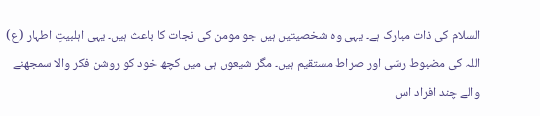السلام کی ذات مبارک ہے۔ یہی وہ شخصیتیں ہیں جو مومن کی نجات کا باعث ہیں۔ یہی اہلبیتِ اطہار (ع) اللہ کی مضبوط رسّی اور صراط مستقیم ہیں۔ مگر شیعوں ہی میں کچھ خود کو روشن فکر والا سمجھنے والے چند افراد اس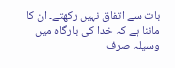بات سے اتفاق نہیں رکھتے۔ ان کا ماننا ہے کہ خدا کی بارگاہ میں وسیلہ صرف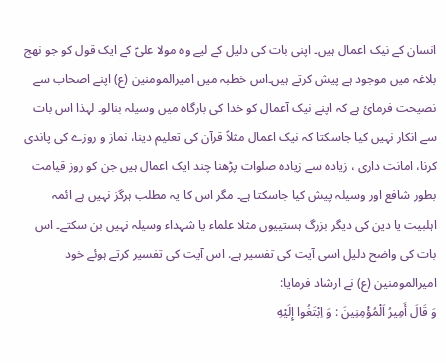انسان کے نیک اعمال ہیں۔ اپنی بات کی دلیل کے لیے وہ مولا علیؑ کے ایک قول کو جو نھج بلاغہ میں موجود ہے پیش کرتے ہیں۔اس خطبہ میں امیرالمومنین (ع) اپنے اصحاب سے نصیحت فرمائ ہے کہ اپنے نیک آعمال کو خدا کی بارگاہ میں وسیلہ بنالو۔ لہذا اس بات سے انکار نہیں کیا جاسکتا کہ نیک اعمال مثلاً قرآن کی تعلیم دینا، نماز و روزے کی پاندی کرنا، امانت داری ، زیادہ سے زیادہ صلوات پڑھنا چند ایک اعمال ہیں جن کو روز قیامت بطور شافع اور وسیلہ پیش کیا جاسکتا ہے۔ مگر اس کا یہ مطلب ہرگز نہیں ہے ائمہ اہلبیت یا دین کی دیگر بزرگ ہستییوں مثلا علماء یا شہداء وسیلہ نہیں بن سکتے۔ اس بات کی واضح دلیل اسی آیت کی تفسیر ہے. اس آیت کی تفسیر کرتے ہوئے خود امیرالمومنین (ع) نے ارشاد فرمایا:
وَ قَالَ أَمِيرُ اَلْمُؤْمِنِينَ : وَ اِبْتَغُوا إِلَيْهِ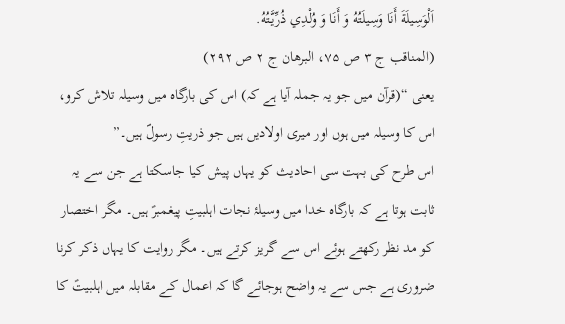اَلْوَسِيلَةَ أَنَا وَسِيلَتُهُ وَ أَنَا وَ وُلْدِي ذُرِّيَّتُهُ.
(المناقب ج ٣ ص ٧۵، البرھان ج ٢ ص ٢٩٢)
یعنی “(قرآن میں جو یہ جملہ آیا ہے کہ) اس کی بارگاہ میں وسیلہ تلاش کرو، اس کا وسیلہ میں ہوں اور میری اولادیں ہیں جو ذریتِ رسولؐ ہیں۔”
اس طرح کی بہت سی احادیث کو یہاں پیش کیا جاسکتا ہے جن سے یہ ثابت ہوتا ہے کہ بارگاہ خدا میں وسیلۂ نجات اہلبیتِ پیغمبرؑ ہیں۔ مگر اختصار کو مد نظر رکھتے ہوئے اس سے گریز کرتے ہیں۔ مگر روایت کا یہاں ذکر کرنا ضروری ہے جس سے یہ واضح ہوجائے گا کہ اعمال کے مقابلہ میں اہلبیتؑ کا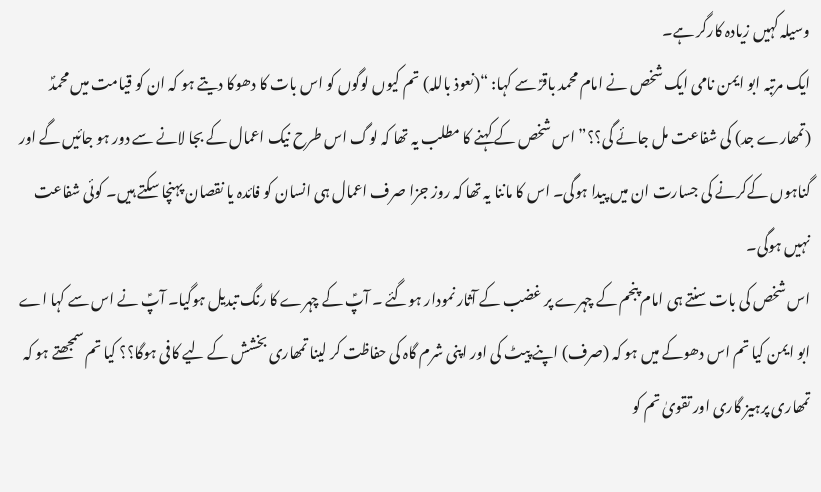وسیلہ کہیں زیادہ کارگر ہے۔
ایک مرتبہ ابو ایمن نامی ایک شخص نے امام محمد باقرؑ سے کہا: “(نعوذ باللہ) تم کیوں لوگوں کو اس بات کا دھوکا دیتے ہو کہ ان کو قیامت میں محمدؐ (تمھارے جد) کی شفاعت مل جائے گی؟؟” اس شخص کے کہنے کا مطلب یہ تھا کہ لوگ اس طرح نیک اعمال کے بجا لانے سے دور ہو جائیں گے اور گناہوں کےکرنے کی جسارت ان میں پیدا ہوگی۔ اس کا ماننا یہ تھا کہ روز جزا صرف اعمال ہی انسان کو فائدہ یا نقصان پہنچا سکتے ہیں۔ کوئی شفاعت نہیں ہوگی۔
اس شخص کی بات سنتے ہی امام پنجم کے چہرے پر غضب کے آثار نمودار ہوگئے ۔ آپؑ کے چہرے کا رنگ تبدیل ہوگیا۔ آپؑ نے اس سے کہا اے ابو ایمن کیا تم اس دھوکے میں ہو کہ (صرف) اپنے پیٹ کی اور اپنی شرم گاہ کی حفاظت کر لینا تمھاری بخشش کے لیے کافی ہوگا؟؟ کیا تم سمجھتے ہو کہ تمھاری پرہیز گاری اور تقویٰ تم کو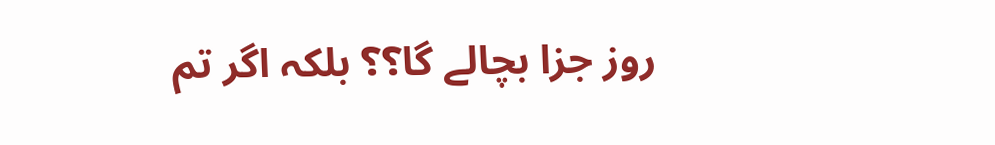روز جزا بچالے گا؟؟ بلکہ اگر تم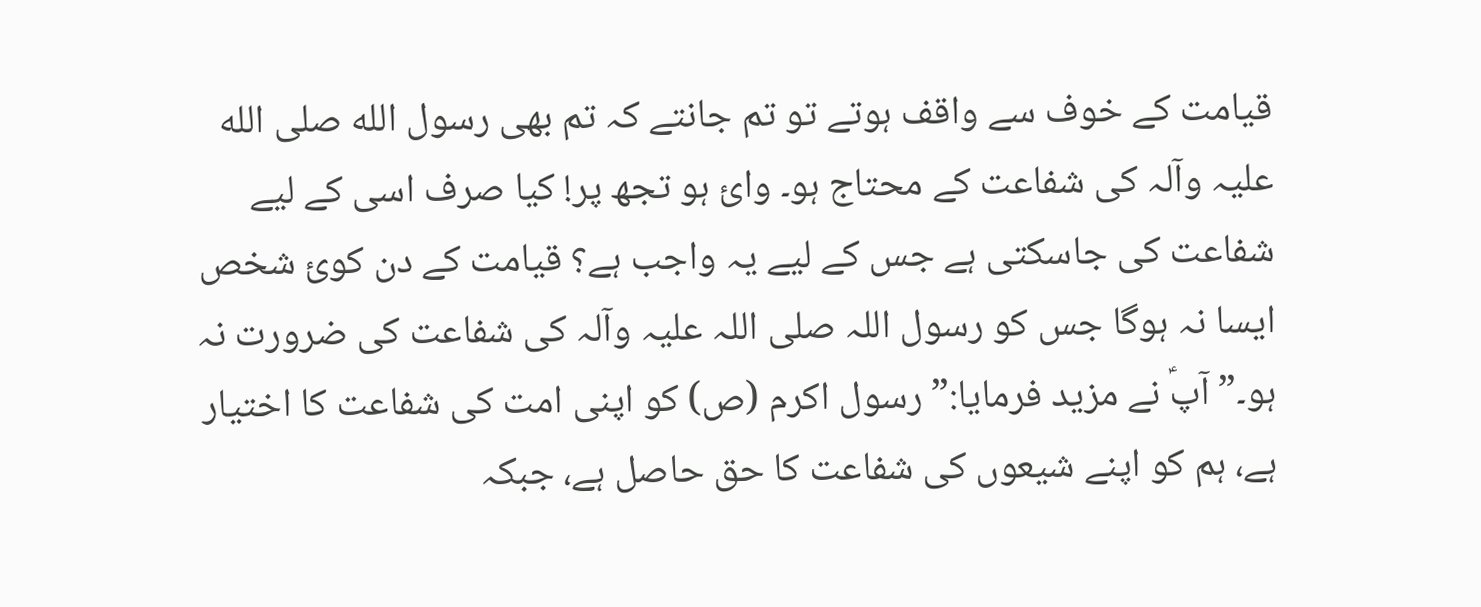قیامت کے خوف سے واقف ہوتے تو تم جانتے کہ تم بھی رسول الله صلی الله علیہ وآلہ کی شفاعت کے محتاج ہو۔ وائ ہو تجھ پر! کیا صرف اسی کے لیے شفاعت کی جاسکتی ہے جس کے لیے یہ واجب ہے؟ قیامت کے دن کوئ شخص ایسا نہ ہوگا جس کو رسول اللہ صلی اللہ علیہ وآلہ کی شفاعت کی ضرورت نہ ہو۔” آپؑ نے مزید فرمایا:”رسول اکرم (ص) کو اپنی امت کی شفاعت کا اختیار ہے، ہم کو اپنے شیعوں کی شفاعت کا حق حاصل ہے، جبکہ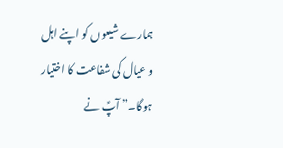ہمارے شیعوں کو اپنے اہل و عیال کی شفاعت کا اختیار ہوگا۔” آپؑ نے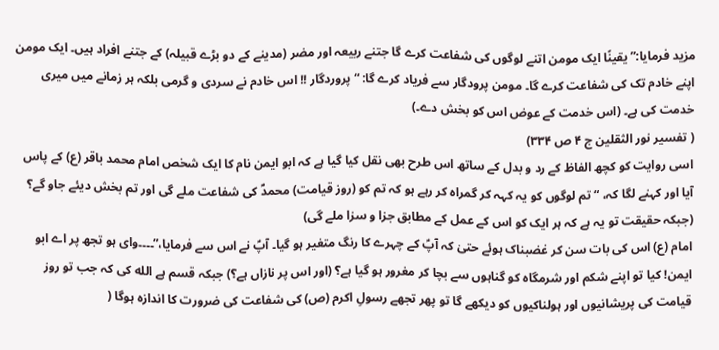مزید فرمایا:” یقینًا ایک مومن اتنے لوگوں کی شفاعت کرے گا جتنے ربیعہ اور مضر (مدینے کے دو بڑے قبیلہ) کے جتنے افراد ہیں۔ ایک مومن اپنے خادم تک کی شفاعت کرے گا۔ مومن پرودگار سے فریاد کرے گا: “پروردگار !! اس خادم نے سردی و گرمی بلکہ ہر زمانے میں میری خدمت کی ہے۔ (اس خدمت کے عوض اس کو بخش دے۔)
( تفسیر نور الثقلین ج ۴ ص ٣٣۴)
اسی روایت کو کچھ الفاظ کے رد و بدل کے ساتھ اس طرح بھی نقل کیا گیا ہے کہ ابو ایمن نام کا ایک شخص امام محمد باقر (ع) کے پاس آیا اور کہنے لگا کہ، “تم لوگوں کو یہ کہہ کر گمراہ کر رہے ہو کہ تم کو (روز قیامت) محمدؐ کی شفاعت ملے گی اور تم بخش دیئے جاو گے؟ (جبکہ حقیقت تو یہ ہے کہ ہر ایک کو اس کے عمل کے مطابق جزا و سزا ملے گی)
امام (ع) اس کی بات سن کر غضبناک ہوئے حتیٰ کہ آپؑ کے چہرے کا رنگ متغیر ہو گیا۔ آپؑ نے اس سے فرمایا،”۔۔۔۔وای ہو تجھ پر اے ابو ایمن! کیا تو اپنے شکم اور شرمگاہ کو گناہوں سے بچا کر مغرور ہو گیا ہے؟ (اور اس پر نازاں ہے؟) جبکہ قسم ہے الله کی کہ جب تو روز قیامت کی پریشانیوں اور ہولناکیوں کو دیکھے گا تو پھر تجھے رسولِ اکرم (ص) کی شفاعت کی ضرورت کا اندازہ ہوگا (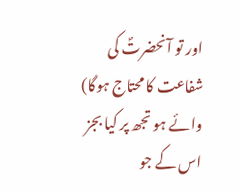اور تو آنحضرتؐ کی شفاعت کا محتاج ہوگا) وائے ہو تجھ پر کیا بجز اس کے جو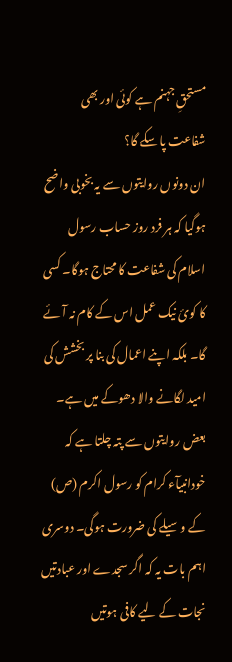مستحقِ جہنم ہے کوئی اور بھی شفاعت پا سکے گا؟
ان دونوں روایتوں سے یہ بخوبی واضح ہوگیا کہ ہر فرد روز حساب رسول اسلام کی شفاعت کا محتاج ہوگا۔ کسی کا کوئ نیک عمل اس کے کام نہ آئے گا۔ بلکہ اپنے اعمال کی بنا پر بخشش کی امید لگانے والا دھوکے میں ہے۔ بعض روایتوں سے پتہ چلتا ہے کہ خودانبیآء کرام کو رسول اکرم (ص) کے وسیلے کی ضرورت ہوگی۔ دوسری اہم بات یہ کہ اگر سجدے اور عبادتیں نجات کے لیے کافی ہوتیں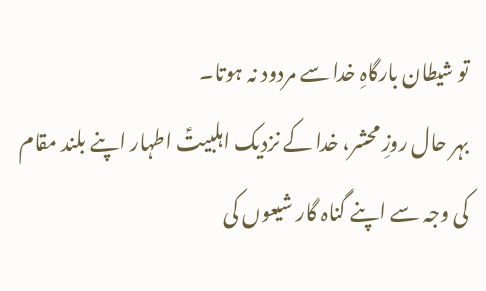تو شیطان بارگاہِ خدا سے مردود نہ ہوتا۔
بہر حال روزِ محشر، خدا کے نزدیک اہلبیتؑ اطہار اپنے بلند مقام کی وجہ سے اپنے گناہ گار شیعوں کی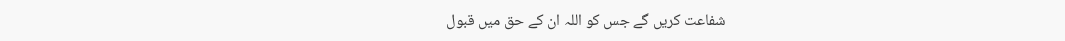شفاعت کریں گے جس کو اللہ ان کے حق میں قبول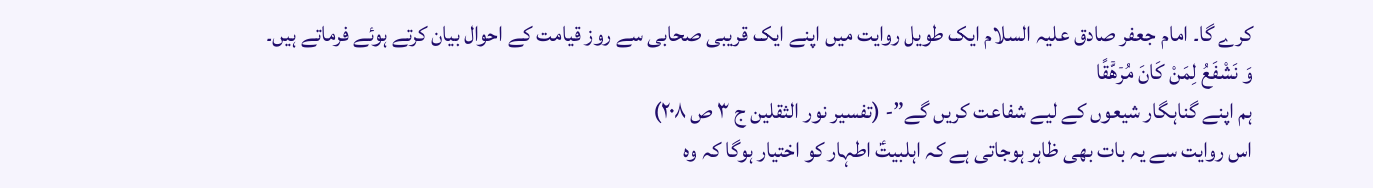کرے گا۔ امام جعفر صادق علیہ السلام ایک طویل روایت میں اپنے ایک قریبی صحابی سے روز قیامت کے احوال بیان کرتے ہوئے فرماتے ہیں۔
وَ نَشْفَعُ لِمَنْ كَانَ مُرٙھّٙقًا
ہم اپنے گناہگار شیعوں کے لیے شفاعت کریں گے”- (تفسیر نور الثقلین ج ٣ ص ٢٠٨)
اس روایت سے یہ بات بھی ظاہر ہوجاتی ہے کہ اہلبیتؑ اطہار کو اختیار ہوگا کہ وہ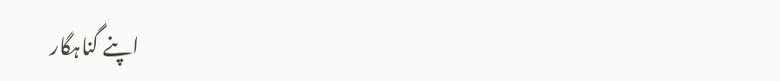اپنے گناہگار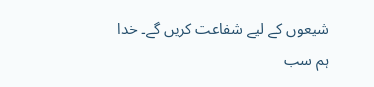شیعوں کے لیے شفاعت کریں گے۔ خدا ہم سب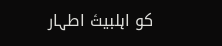کو اہلبیتؑ اطہار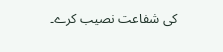کی شفاعت نصیب کرے۔